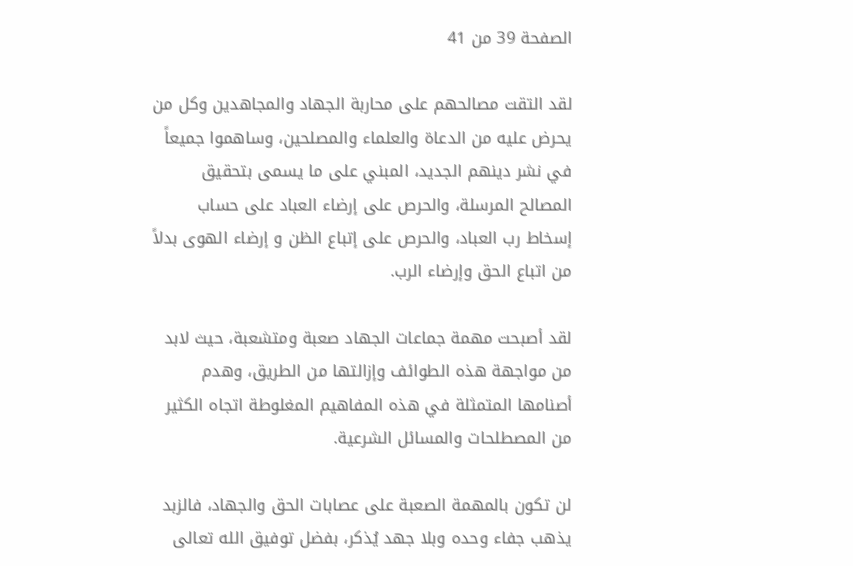الصفحة 39 من 41

لقد التقت مصالحهم على محاربة الجهاد والمجاهدين وكل من يحرض عليه من الدعاة والعلماء والمصلحين، وساهموا جميعاً في نشر دينهم الجديد، المبني على ما يسمى بتحقيق المصالح المرسلة، والحرص على إرضاء العباد على حساب إسخاط رب العباد، والحرص على إتباع الظن و إرضاء الهوى بدلاً من اتباع الحق وإرضاء الرب.

لقد أصبحت مهمة جماعات الجهاد صعبة ومتشعبة، حيث لابد من مواجهة هذه الطوائف وإزالتها من الطريق، وهدم أصنامها المتمثلة في هذه المفاهيم المغلوطة اتجاه الكثير من المصطلحات والمسائل الشرعية.

لن تكون بالمهمة الصعبة على عصابات الحق والجهاد، فالزبد يذهب جفاء وحده وبلا جهد يُذكر، بفضل توفيق الله تعالى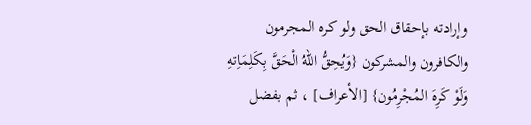وإرادته بإحقاق الحق ولو كره المجرمون والكافرون والمشركون {وَيُحِقُّ اللهُ الْحَقَّ بِكَلِمَاِتهِ وَلَوْ كَرِهَ المُجْرِمُون} [الأعراف] ، ثم بفضل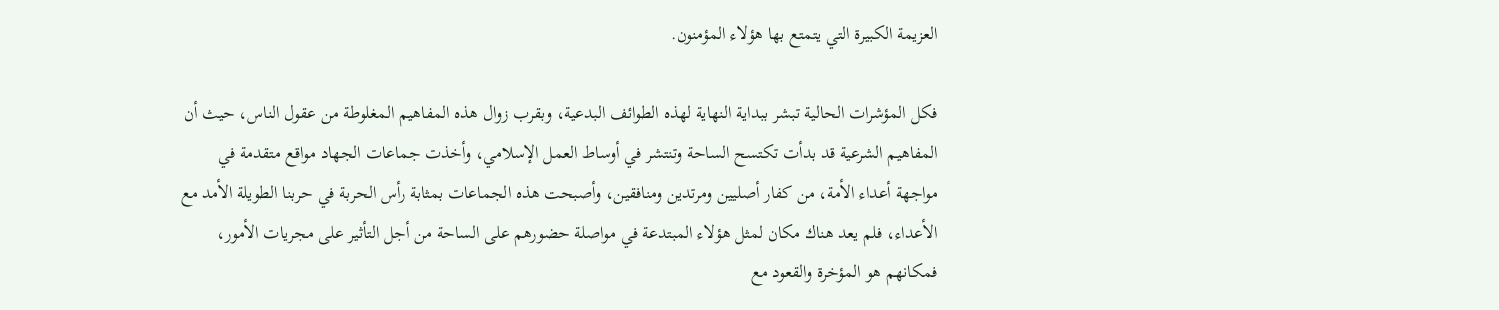العزيمة الكبيرة التي يتمتع بها هؤلاء المؤمنون.

فكل المؤشرات الحالية تبشر ببداية النهاية لهذه الطوائف البدعية، وبقرب زوال هذه المفاهيم المغلوطة من عقول الناس، حيث أن المفاهيم الشرعية قد بدأت تكتسح الساحة وتنتشر في أوساط العمل الإسلامي، وأخذت جماعات الجهاد مواقع متقدمة في مواجهة أعداء الأمة، من كفار أصليين ومرتدين ومنافقين، وأصبحت هذه الجماعات بمثابة رأس الحربة في حربنا الطويلة الأمد مع الأعداء، فلم يعد هناك مكان لمثل هؤلاء المبتدعة في مواصلة حضورهم على الساحة من أجل التأثير على مجريات الأمور، فمكانهم هو المؤخرة والقعود مع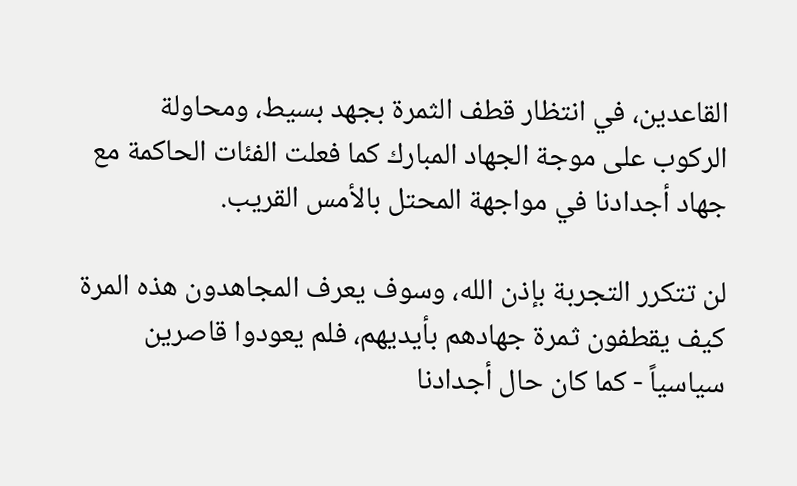القاعدين، في انتظار قطف الثمرة بجهد بسيط، ومحاولة الركوب على موجة الجهاد المبارك كما فعلت الفئات الحاكمة مع جهاد أجدادنا في مواجهة المحتل بالأمس القريب.

لن تتكرر التجربة بإذن الله، وسوف يعرف المجاهدون هذه المرة كيف يقطفون ثمرة جهادهم بأيديهم، فلم يعودوا قاصرين سياسياً - كما كان حال أجدادنا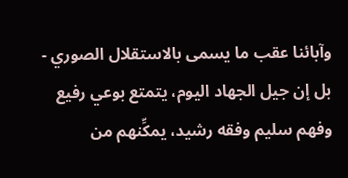وآبائنا عقب ما يسمى بالاستقلال الصوري - بل إن جيل الجهاد اليوم، يتمتع بوعي رفيع وفهم سليم وفقه رشيد، يمكِّنهم من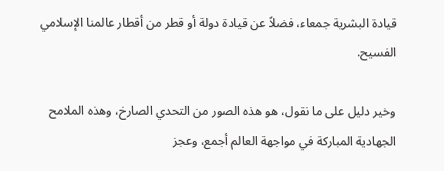قيادة البشرية جمعاء، فضلاً عن قيادة دولة أو قطر من أقطار عالمنا الإسلامي الفسيح.

وخير دليل على ما نقول، هو هذه الصور من التحدي الصارخ، وهذه الملامح الجهادية المباركة في مواجهة العالم أجمع، وعجز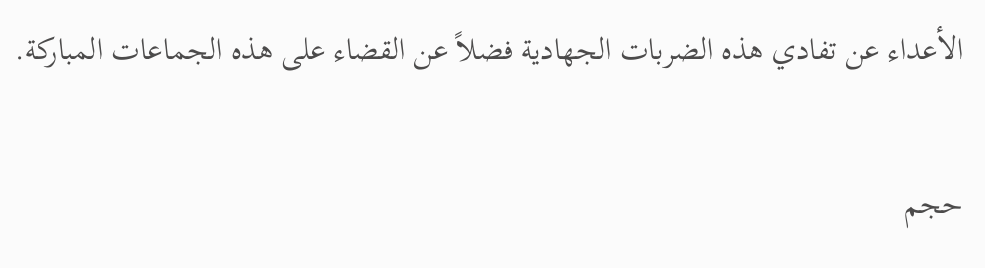الأعداء عن تفادي هذه الضربات الجهادية فضلاً عن القضاء على هذه الجماعات المباركة.

حجم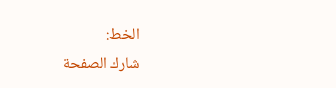الخط:
شارك الصفحة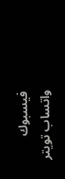فيسبوك واتساب تويتر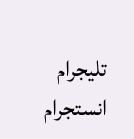تليجرام انستجرام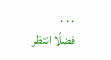. . .
فضلًا انتظر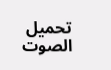تحميل الصوت